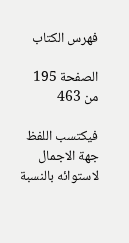فهرس الكتاب

الصفحة 195 من 463

فيكتسب اللفظ جهة الاجمال لاستوائه بالنسبة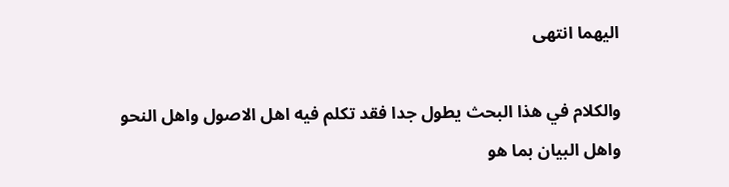اليهما انتهى

والكلام في هذا البحث يطول جدا فقد تكلم فيه اهل الاصول واهل النحو واهل البيان بما هو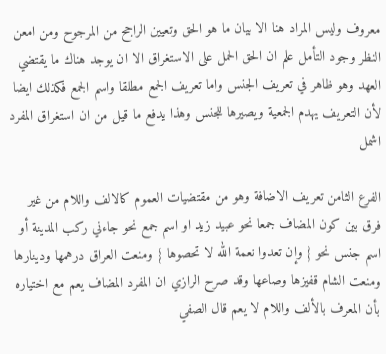معروف وليس المراد هنا الا بيان ما هو الحق وتعيين الراجح من المرجوح ومن امعن النظر وجود التأمل علم ان الحق الحمل على الاستغراق الا ان يوجد هناك ما يقتضي العهد وهو ظاهر في تعريف الجنس واما تعريف الجمع مطلقا واسم الجمع فكذلك ايضا لأن التعريف يهدم الجمعية ويصيرها للجنس وهذا يدفع ما قيل من ان استغراق المفرد اشمل

الفرع الثامن تعريف الاضافة وهو من مقتضيات العموم كالالف واللام من غير فرق بين كون المضاف جمعا نحو عبيد زيد او اسم جمع نحو جاءني ركب المدينة أو اسم جنس نحو { وإن تعدوا نعمة الله لا تحصوها } ومنعت العراق درهمها ودينارها ومنعت الشام قفيزها وصاعها وقد صرح الرازي ان المفرد المضاف يعم مع اختياره بأن المعرف بالألف واللام لا يعم قال الصفي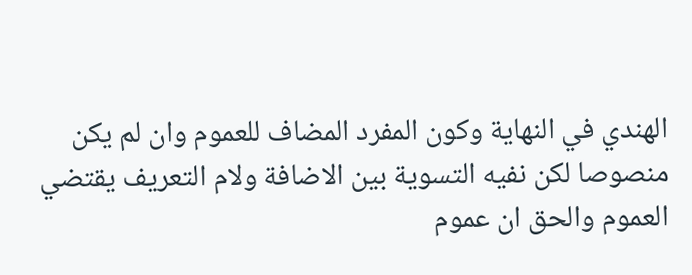الهندي في النهاية وكون المفرد المضاف للعموم وان لم يكن منصوصا لكن نفيه التسوية بين الاضافة ولام التعريف يقتضي العموم والحق ان عموم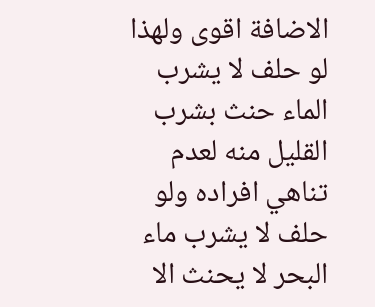الاضافة اقوى ولهذا لو حلف لا يشرب الماء حنث بشرب القليل منه لعدم تناهي افراده ولو حلف لا يشرب ماء البحر لا يحنث الا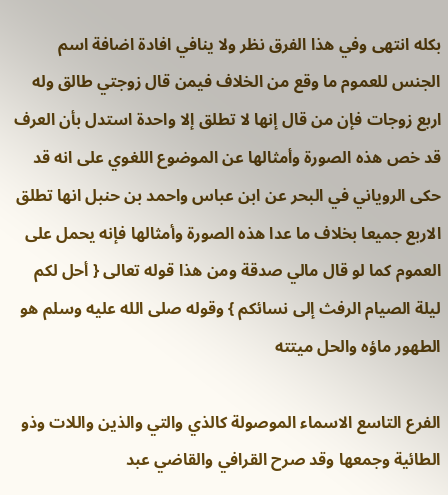بكله انتهى وفي هذا الفرق نظر ولا ينافي افادة اضافة اسم الجنس للعموم ما وقع من الخلاف فيمن قال زوجتي طالق وله اربع زوجات فإن من قال إنها لا تطلق إلا واحدة استدل بأن العرف قد خص هذه الصورة وأمثالها عن الموضوع اللغوي على انه قد حكى الروياني في البحر عن ابن عباس واحمد بن حنبل انها تطلق الاربع جميعا بخلاف ما عدا هذه الصورة وأمثالها فإنه يحمل على العموم كما لو قال مالي صدقة ومن هذا قوله تعالى { أحل لكم ليلة الصيام الرفث إلى نسائكم } وقوله صلى الله عليه وسلم هو الطهور ماؤه والحل ميتته

الفرع التاسع الاسماء الموصولة كالذي والتي والذين واللات وذو الطائية وجمعها وقد صرح القرافي والقاضي عبد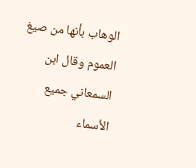الوهاب بأنها من صيغ العموم وقال ابن السمعاني جميع الأسماء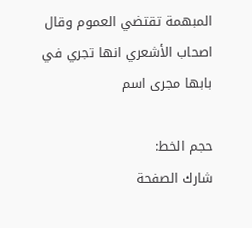المبهمة تقتضي العموم وقال اصحاب الأشعري انها تجري في بابها مجرى اسم

حجم الخط:
شارك الصفحة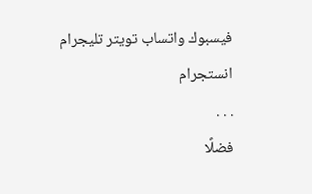فيسبوك واتساب تويتر تليجرام انستجرام
. . .
فضلًا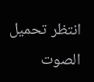انتظر تحميل الصوت